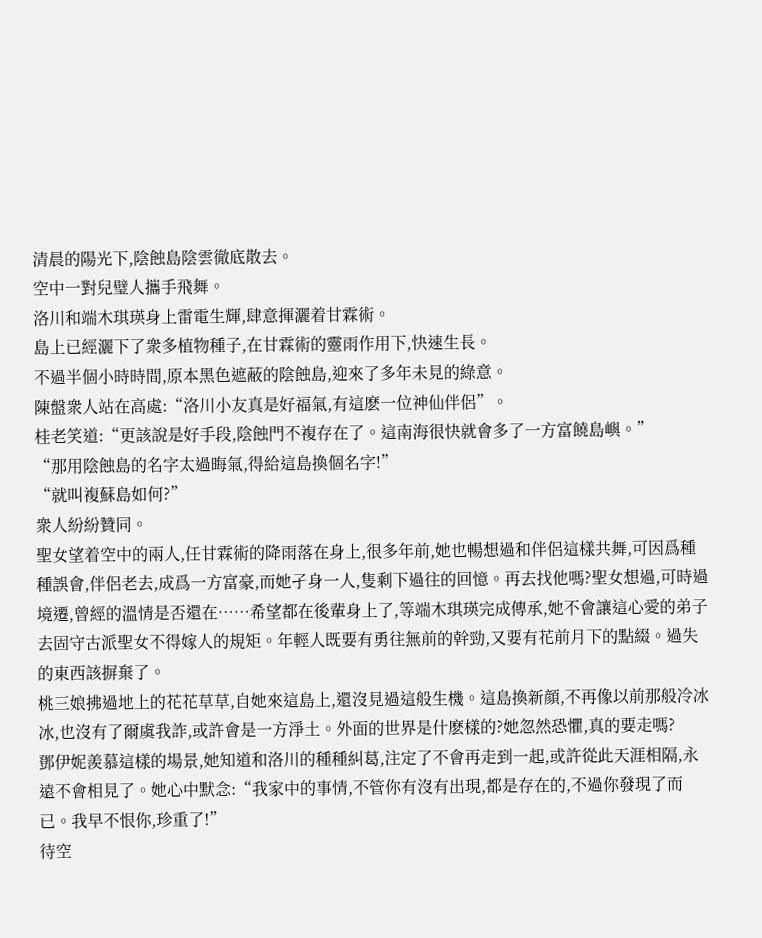清晨的陽光下,陰蝕島陰雲徹底散去。
空中一對兒璧人攜手飛舞。
洛川和端木琪瑛身上雷電生輝,肆意揮灑着甘霖術。
島上已經灑下了衆多植物種子,在甘霖術的靈雨作用下,快速生長。
不過半個小時時間,原本黑色遮蔽的陰蝕島,迎來了多年未見的綠意。
陳盤衆人站在高處:“洛川小友真是好福氣,有這麽一位神仙伴侶”。
桂老笑道:“更該說是好手段,陰蝕門不複存在了。這南海很快就會多了一方富饒島嶼。”
“那用陰蝕島的名字太過晦氣,得給這島換個名字!”
“就叫複蘇島如何?”
衆人紛紛贊同。
聖女望着空中的兩人,任甘霖術的降雨落在身上,很多年前,她也暢想過和伴侶這樣共舞,可因爲種種誤會,伴侶老去,成爲一方富豪,而她孑身一人,隻剩下過往的回憶。再去找他嗎?聖女想過,可時過境遷,曾經的溫情是否還在……希望都在後輩身上了,等端木琪瑛完成傳承,她不會讓這心愛的弟子去固守古派聖女不得嫁人的規矩。年輕人既要有勇往無前的幹勁,又要有花前月下的點綴。過失的東西該摒棄了。
桃三娘拂過地上的花花草草,自她來這島上,還沒見過這般生機。這島換新顔,不再像以前那般冷冰冰,也沒有了爾虞我詐,或許會是一方淨土。外面的世界是什麽樣的?她忽然恐懼,真的要走嗎?
鄧伊妮羨慕這樣的場景,她知道和洛川的種種糾葛,注定了不會再走到一起,或許從此天涯相隔,永遠不會相見了。她心中默念:“我家中的事情,不管你有沒有出現,都是存在的,不過你發現了而已。我早不恨你,珍重了!”
待空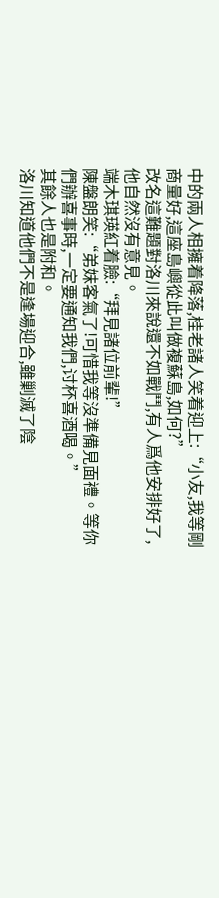中的兩人相擁着降落,桂老諸人笑着迎上:“小友,我等剛商量好,這座島嶼從此叫做複蘇島,如何?”
改名這難題對洛川來說還不如戰鬥,有人爲他安排好了,他自然沒有意見。
端木琪瑛紅着臉:“拜見諸位前輩!”
陳盤朗笑:“弟妹客氣了!可惜我等沒準備見面禮。等你們辦喜事時,一定要通知我們,讨杯喜酒喝。”
其餘人也是附和。
洛川知道他們不是逢場迎合,雖剿滅了陰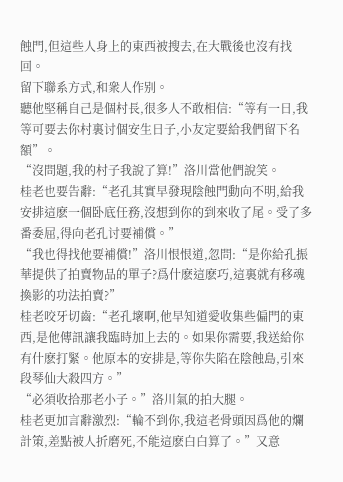蝕門,但這些人身上的東西被搜去,在大戰後也沒有找回。
留下聯系方式,和衆人作别。
聽他堅稱自己是個村長,很多人不敢相信:“等有一日,我等可要去你村裏讨個安生日子,小友定要給我們留下名額”。
“沒問題,我的村子我說了算!”洛川當他們說笑。
桂老也要告辭:“老孔其實早發現陰蝕門動向不明,給我安排這麽一個卧底任務,沒想到你的到來收了尾。受了多番委屈,得向老孔讨要補償。”
“我也得找他要補償!”洛川恨恨道,忽問:“是你給孔振華提供了拍賣物品的單子?爲什麽這麽巧,這裏就有移魂換影的功法拍賣?”
桂老咬牙切齒:“老孔壞啊,他早知道愛收集些偏門的東西,是他傳訊讓我臨時加上去的。如果你需要,我送給你有什麽打緊。他原本的安排是,等你失陷在陰蝕島,引來段琴仙大殺四方。”
“必須收拾那老小子。”洛川氣的拍大腿。
桂老更加言辭激烈:“輪不到你,我這老骨頭因爲他的爛計策,差點被人折磨死,不能這麽白白算了。”又意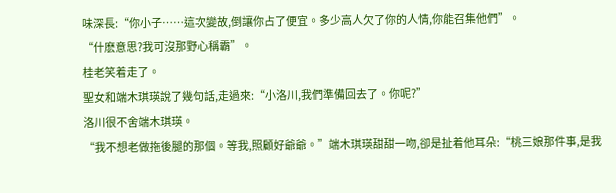味深長:“你小子……這次變故,倒讓你占了便宜。多少高人欠了你的人情,你能召集他們”。
“什麽意思?我可沒那野心稱霸”。
桂老笑着走了。
聖女和端木琪瑛說了幾句話,走過來:“小洛川,我們準備回去了。你呢?”
洛川很不舍端木琪瑛。
“我不想老做拖後腿的那個。等我,照顧好爺爺。”端木琪瑛甜甜一吻,卻是扯着他耳朵:“桃三娘那件事,是我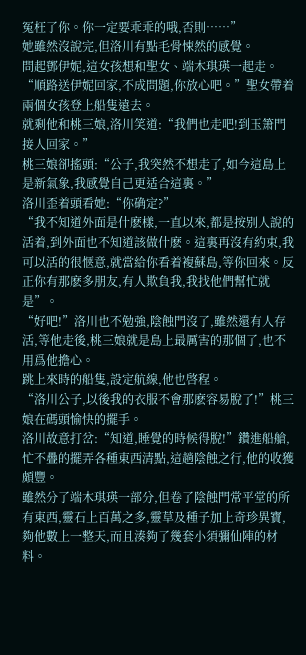冤枉了你。你一定要乖乖的哦,否則……”
她雖然沒說完,但洛川有點毛骨悚然的感覺。
問起鄧伊妮,這女孩想和聖女、端木琪瑛一起走。
“順路送伊妮回家,不成問題,你放心吧。”聖女帶着兩個女孩登上船隻遠去。
就剩他和桃三娘,洛川笑道:“我們也走吧!到玉箫門接人回家。”
桃三娘卻搖頭:“公子,我突然不想走了,如今這島上是新氣象,我感覺自己更适合這裏。”
洛川歪着頭看她:“你确定?”
“我不知道外面是什麽樣,一直以來,都是按别人說的活着,到外面也不知道該做什麽。這裏再沒有約束,我可以活的很惬意,就當給你看着複蘇島,等你回來。反正你有那麽多朋友,有人欺負我,我找他們幫忙就是”。
“好吧!”洛川也不勉強,陰蝕門沒了,雖然還有人存活,等他走後,桃三娘就是島上最厲害的那個了,也不用爲他擔心。
跳上來時的船隻,設定航線,他也啓程。
“洛川公子,以後我的衣服不會那麽容易脫了!”桃三娘在碼頭愉快的擺手。
洛川故意打岔:“知道,睡覺的時候得脫!”鑽進船艙,忙不疊的擺弄各種東西清點,這趟陰蝕之行,他的收獲頗豐。
雖然分了端木琪瑛一部分,但卷了陰蝕門常平堂的所有東西,靈石上百萬之多,靈草及種子加上奇珍異寶,夠他數上一整天,而且湊夠了幾套小須彌仙陣的材料。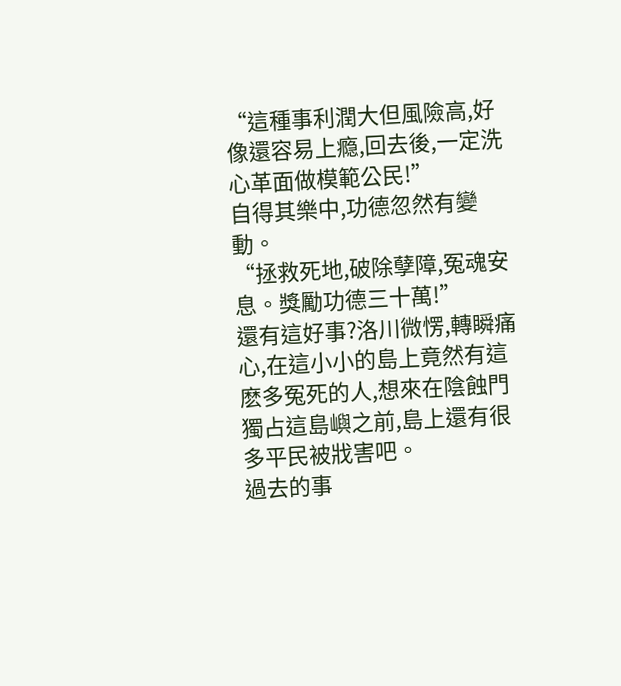“這種事利潤大但風險高,好像還容易上瘾,回去後,一定洗心革面做模範公民!”
自得其樂中,功德忽然有變動。
“拯救死地,破除孽障,冤魂安息。獎勵功德三十萬!”
還有這好事?洛川微愣,轉瞬痛心,在這小小的島上竟然有這麽多冤死的人,想來在陰蝕門獨占這島嶼之前,島上還有很多平民被戕害吧。
過去的事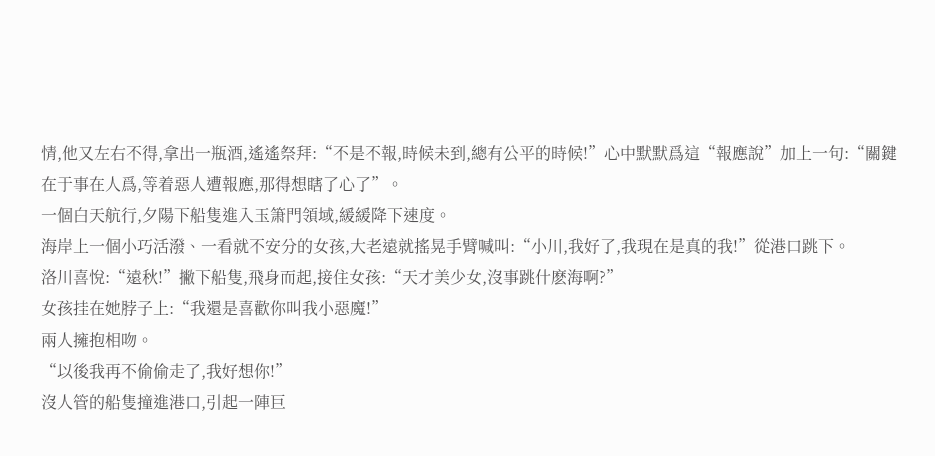情,他又左右不得,拿出一瓶酒,遙遙祭拜:“不是不報,時候未到,總有公平的時候!”心中默默爲這“報應說”加上一句:“關鍵在于事在人爲,等着惡人遭報應,那得想瞎了心了”。
一個白天航行,夕陽下船隻進入玉箫門領域,緩緩降下速度。
海岸上一個小巧活潑、一看就不安分的女孩,大老遠就搖晃手臂喊叫:“小川,我好了,我現在是真的我!”從港口跳下。
洛川喜悅:“遠秋!”撇下船隻,飛身而起,接住女孩:“天才美少女,沒事跳什麽海啊?”
女孩挂在她脖子上:“我還是喜歡你叫我小惡魔!”
兩人擁抱相吻。
“以後我再不偷偷走了,我好想你!”
沒人管的船隻撞進港口,引起一陣巨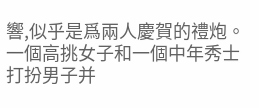響,似乎是爲兩人慶賀的禮炮。
一個高挑女子和一個中年秀士打扮男子并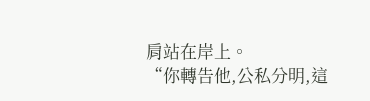肩站在岸上。
“你轉告他,公私分明,這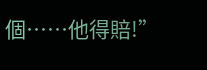個……他得賠!”